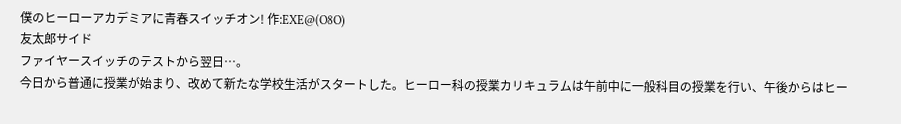僕のヒーローアカデミアに青春スイッチオン! 作:EXE@(O8O)
友太郎サイド
ファイヤースイッチのテストから翌日…。
今日から普通に授業が始まり、改めて新たな学校生活がスタートした。ヒーロー科の授業カリキュラムは午前中に一般科目の授業を行い、午後からはヒー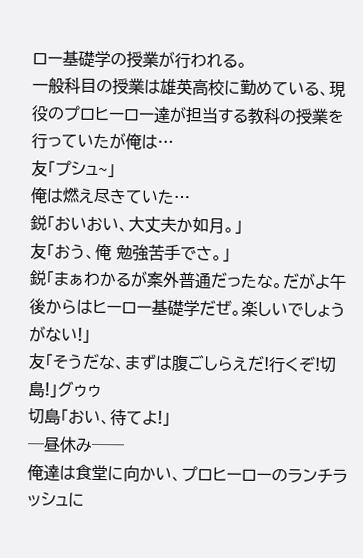ロー基礎学の授業が行われる。
一般科目の授業は雄英高校に勤めている、現役のプロヒーロー達が担当する教科の授業を行っていたが俺は…
友「プシュ~」
俺は燃え尽きていた…
鋭「おいおい、大丈夫か如月。」
友「おう、俺 勉強苦手でさ。」
鋭「まぁわかるが案外普通だったな。だがよ午後からはヒーロー基礎学だぜ。楽しいでしょうがない!」
友「そうだな、まずは腹ごしらえだ!行くぞ!切島!」グゥゥ
切島「おい、待てよ!」
─昼休み──
俺達は食堂に向かい、プロヒーローのランチラッシュに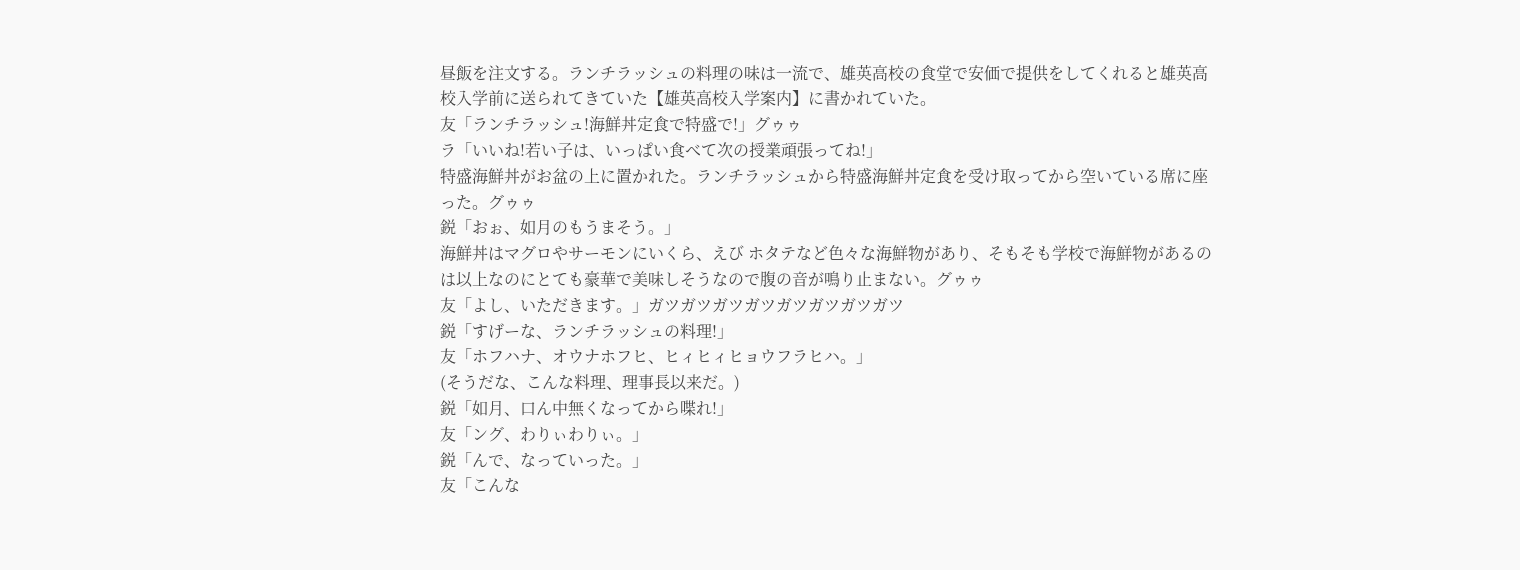昼飯を注文する。ランチラッシュの料理の味は一流で、雄英高校の食堂で安価で提供をしてくれると雄英高校入学前に送られてきていた【雄英高校入学案内】に書かれていた。
友「ランチラッシュ!海鮮丼定食で特盛で!」グゥゥ
ラ「いいね!若い子は、いっぱい食べて次の授業頑張ってね!」
特盛海鮮丼がお盆の上に置かれた。ランチラッシュから特盛海鮮丼定食を受け取ってから空いている席に座った。グゥゥ
鋭「おぉ、如月のもうまそう。」
海鮮丼はマグロやサーモンにいくら、えび ホタテなど色々な海鮮物があり、そもそも学校で海鮮物があるのは以上なのにとても豪華で美味しそうなので腹の音が鳴り止まない。グゥゥ
友「よし、いただきます。」ガツガツガツガツガツガツガツガツ
鋭「すげーな、ランチラッシュの料理!」
友「ホフハナ、オウナホフヒ、ヒィヒィヒョウフラヒハ。」
(そうだな、こんな料理、理事長以来だ。)
鋭「如月、口ん中無くなってから喋れ!」
友「ング、わりぃわりぃ。」
鋭「んで、なっていった。」
友「こんな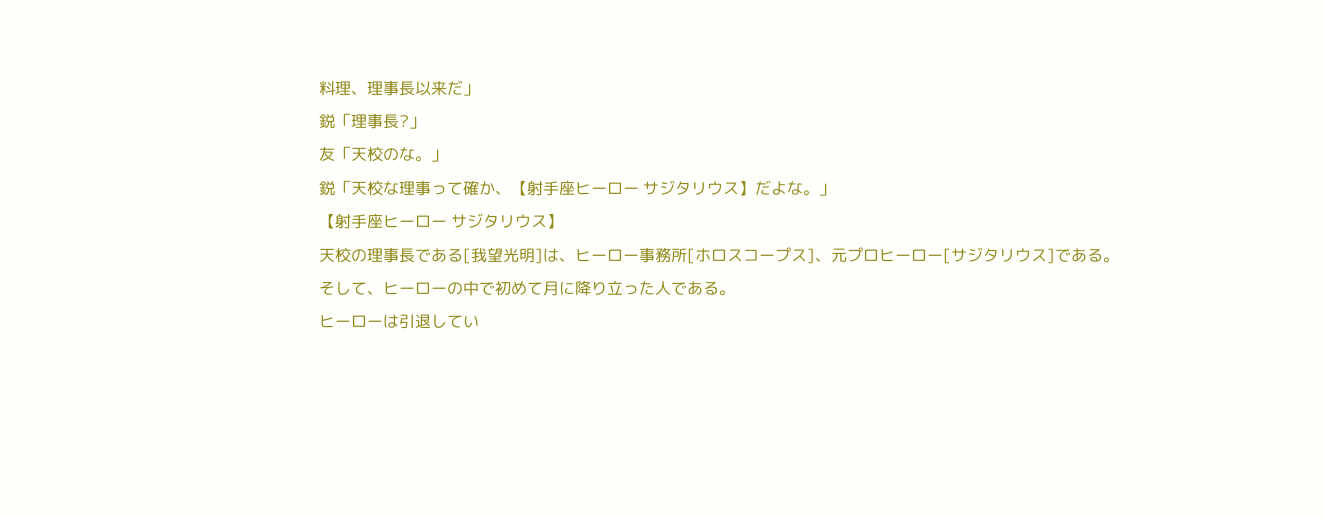料理、理事長以来だ」
鋭「理事長?」
友「天校のな。」
鋭「天校な理事って確か、【射手座ヒーロー サジタリウス】だよな。」
【射手座ヒーロー サジタリウス】
天校の理事長である[我望光明]は、ヒーロー事務所[ホロスコープス]、元プロヒーロー[サジタリウス]である。
そして、ヒーローの中で初めて月に降り立った人である。
ヒーローは引退してい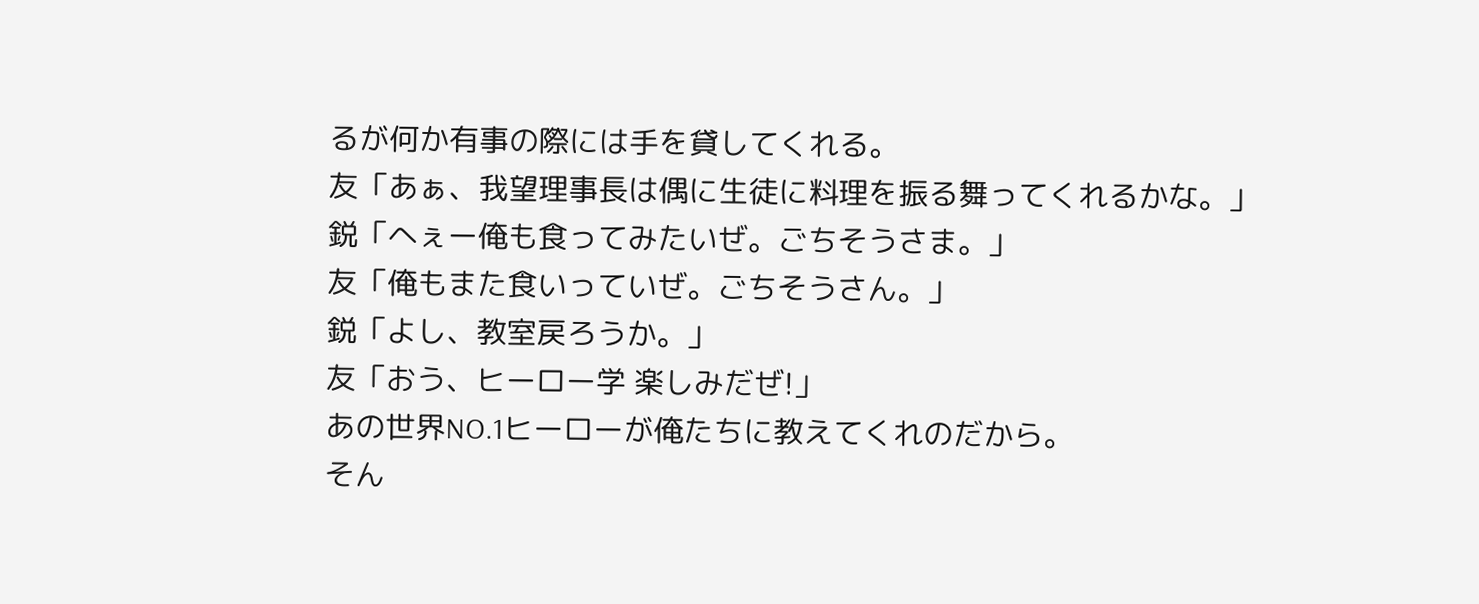るが何か有事の際には手を貸してくれる。
友「あぁ、我望理事長は偶に生徒に料理を振る舞ってくれるかな。」
鋭「へぇー俺も食ってみたいぜ。ごちそうさま。」
友「俺もまた食いっていぜ。ごちそうさん。」
鋭「よし、教室戻ろうか。」
友「おう、ヒーロー学 楽しみだぜ!」
あの世界NO.1ヒーローが俺たちに教えてくれのだから。
そん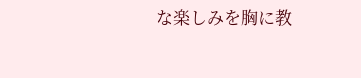な楽しみを胸に教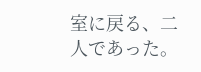室に戻る、二人であった。